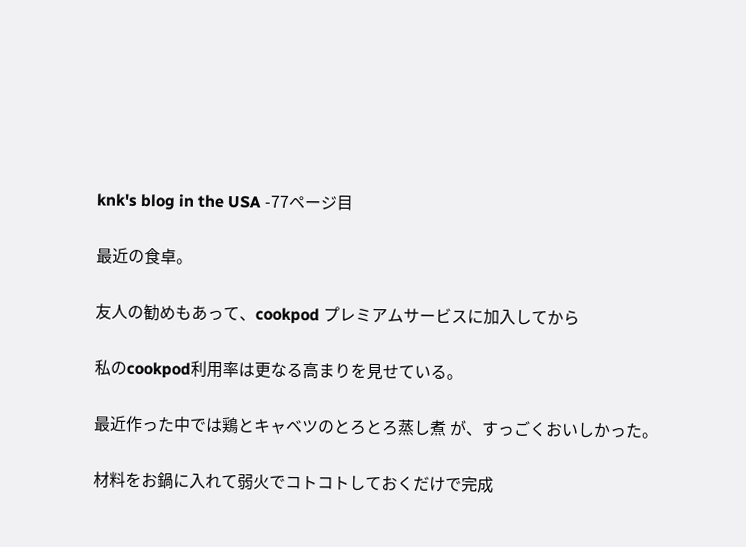knk's blog in the USA -77ページ目

最近の食卓。

友人の勧めもあって、cookpod プレミアムサービスに加入してから

私のcookpod利用率は更なる高まりを見せている。

最近作った中では鶏とキャベツのとろとろ蒸し煮 が、すっごくおいしかった。

材料をお鍋に入れて弱火でコトコトしておくだけで完成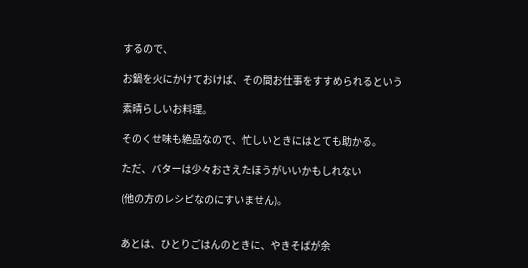するので、

お鍋を火にかけておけば、その間お仕事をすすめられるという

素晴らしいお料理。

そのくせ味も絶品なので、忙しいときにはとても助かる。

ただ、バターは少々おさえたほうがいいかもしれない

(他の方のレシピなのにすいません)。


あとは、ひとりごはんのときに、やきそばが余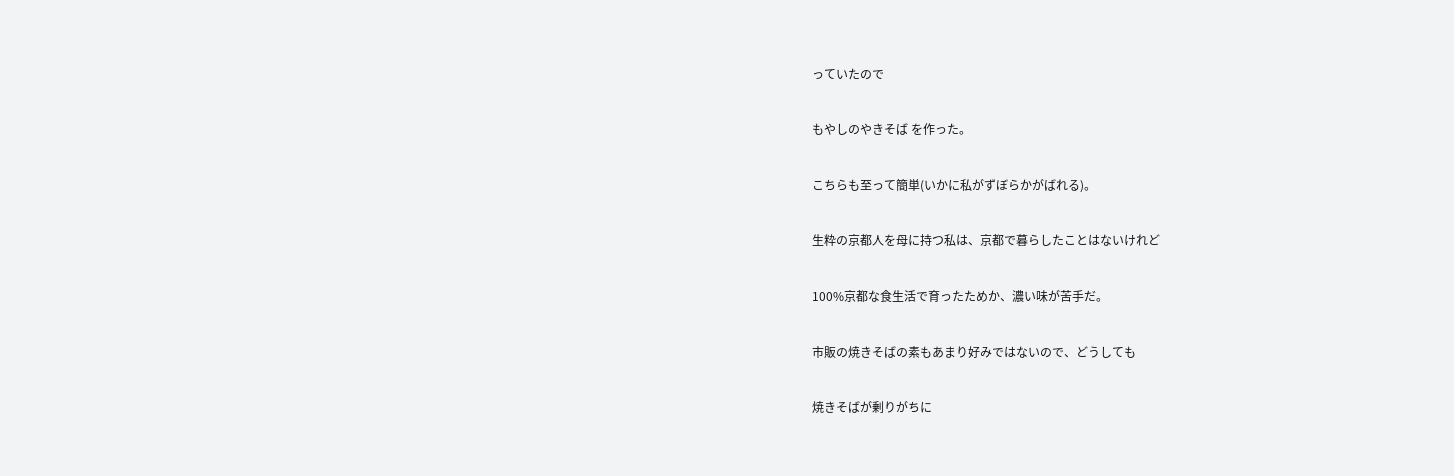っていたので

もやしのやきそば を作った。

こちらも至って簡単(いかに私がずぼらかがばれる)。

生粋の京都人を母に持つ私は、京都で暮らしたことはないけれど

100%京都な食生活で育ったためか、濃い味が苦手だ。

市販の焼きそばの素もあまり好みではないので、どうしても

焼きそばが剰りがちに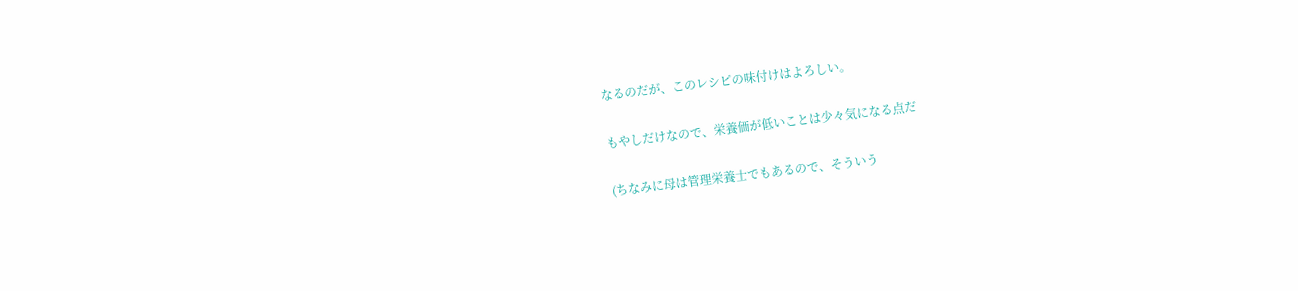なるのだが、このレシピの味付けはよろしい。

もやしだけなので、栄養価が低いことは少々気になる点だ

(ちなみに母は管理栄養士でもあるので、そういう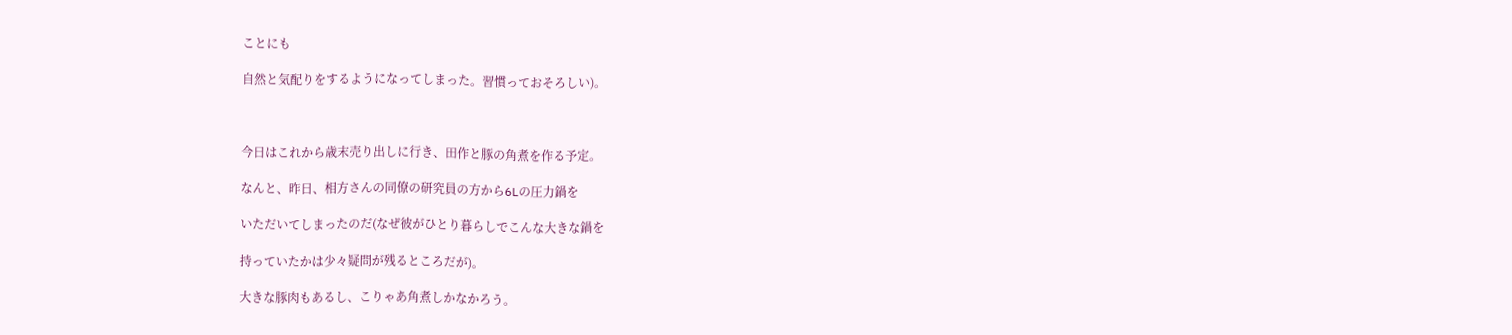ことにも

自然と気配りをするようになってしまった。習慣っておそろしい)。



今日はこれから歳末売り出しに行き、田作と豚の角煮を作る予定。

なんと、昨日、相方さんの同僚の研究員の方から6Lの圧力鍋を

いただいてしまったのだ(なぜ彼がひとり暮らしでこんな大きな鍋を

持っていたかは少々疑問が残るところだが)。

大きな豚肉もあるし、こりゃあ角煮しかなかろう。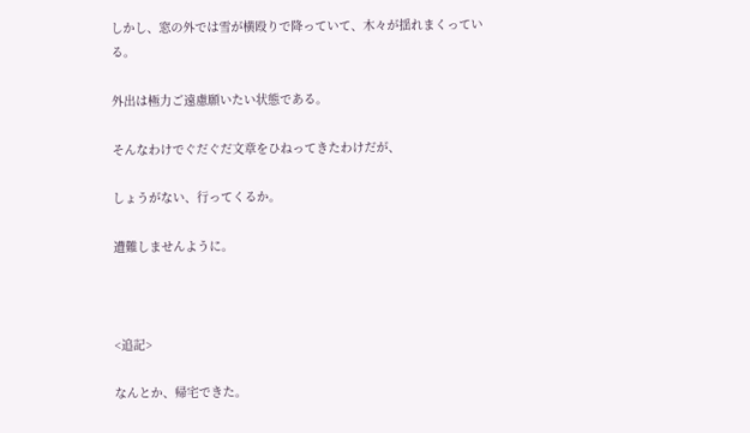しかし、窓の外では雪が横殴りで降っていて、木々が揺れまくっている。

外出は極力ご遠慮願いたい状態である。

そんなわけでぐだぐだ文章をひねってきたわけだが、

しょうがない、行ってくるか。

遭難しませんように。



<追記>

なんとか、帰宅できた。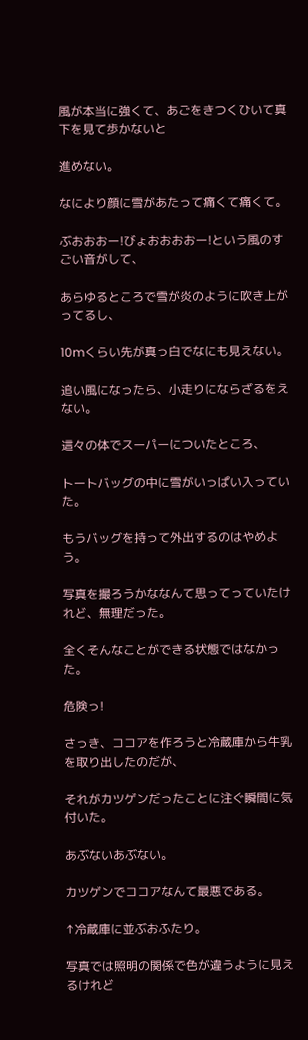風が本当に強くて、あごをきつくひいて真下を見て歩かないと

進めない。

なにより顔に雪があたって痛くて痛くて。

ぶおおおー!びょおおおおー!という風のすごい音がして、

あらゆるところで雪が炎のように吹き上がってるし、

10mくらい先が真っ白でなにも見えない。

追い風になったら、小走りにならざるをえない。

這々の体でスーパーについたところ、

トートバッグの中に雪がいっぱい入っていた。

もうバッグを持って外出するのはやめよう。

写真を撮ろうかななんて思ってっていたけれど、無理だった。

全くそんなことができる状態ではなかった。

危険っ!

さっき、ココアを作ろうと冷蔵庫から牛乳を取り出したのだが、

それがカツゲンだったことに注ぐ瞬間に気付いた。

あぶないあぶない。

カツゲンでココアなんて最悪である。

↑冷蔵庫に並ぶおふたり。

写真では照明の関係で色が違うように見えるけれど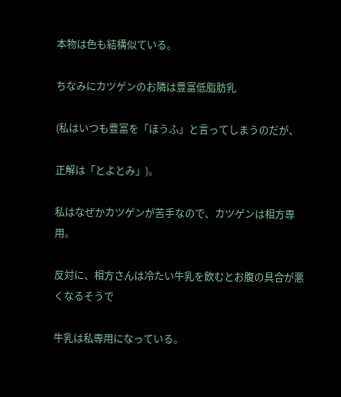本物は色も結構似ている。

ちなみにカツゲンのお隣は豊富低脂肪乳

(私はいつも豊富を「ほうふ」と言ってしまうのだが、

正解は「とよとみ」)。

私はなぜかカツゲンが苦手なので、カツゲンは相方専用。

反対に、相方さんは冷たい牛乳を飲むとお腹の具合が悪くなるそうで

牛乳は私専用になっている。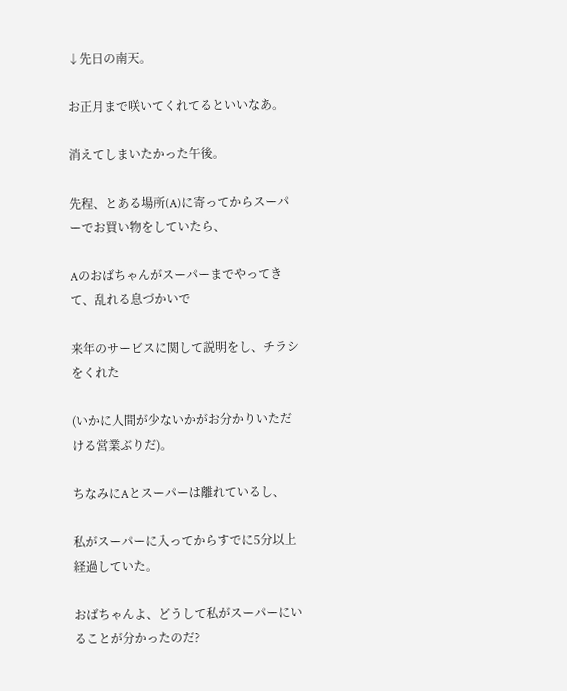↓先日の南天。

お正月まで咲いてくれてるといいなあ。

消えてしまいたかった午後。

先程、とある場所(A)に寄ってからスーパーでお買い物をしていたら、

Aのおばちゃんがスーパーまでやってきて、乱れる息づかいで

来年のサービスに関して説明をし、チラシをくれた

(いかに人間が少ないかがお分かりいただける営業ぶりだ)。

ちなみにAとスーパーは離れているし、

私がスーパーに入ってからすでに5分以上経過していた。

おばちゃんよ、どうして私がスーパーにいることが分かったのだ?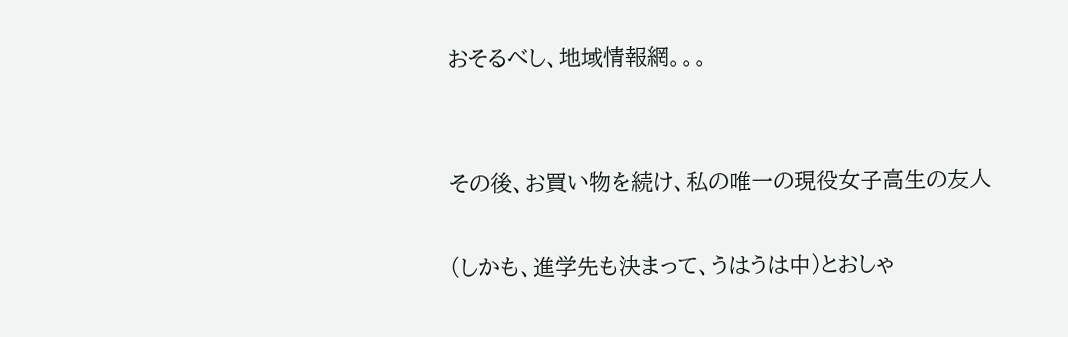おそるべし、地域情報網。。。


その後、お買い物を続け、私の唯一の現役女子高生の友人

(しかも、進学先も決まって、うはうは中)とおしゃ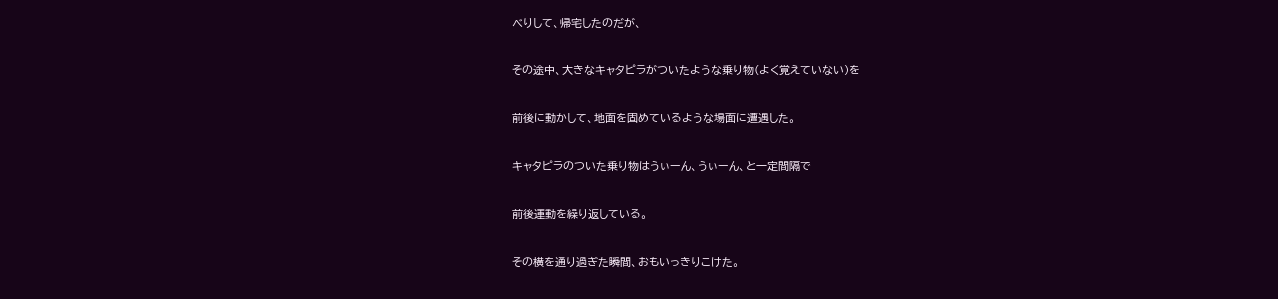べりして、帰宅したのだが、

その途中、大きなキャタピラがついたような乗り物(よく覚えていない)を

前後に動かして、地面を固めているような場面に遭遇した。

キャタピラのついた乗り物はうぃーん、うぃーん、と一定間隔で

前後運動を繰り返している。

その横を通り過ぎた瞬間、おもいっきりこけた。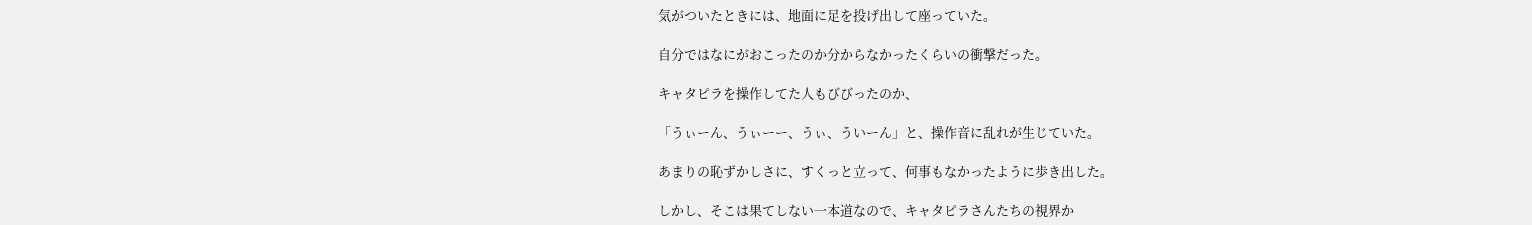気がついたときには、地面に足を投げ出して座っていた。

自分ではなにがおこったのか分からなかったくらいの衝撃だった。

キャタピラを操作してた人もびびったのか、

「うぃーん、うぃーー、うぃ、ういーん」と、操作音に乱れが生じていた。

あまりの恥ずかしさに、すくっと立って、何事もなかったように歩き出した。

しかし、そこは果てしない一本道なので、キャタピラさんたちの視界か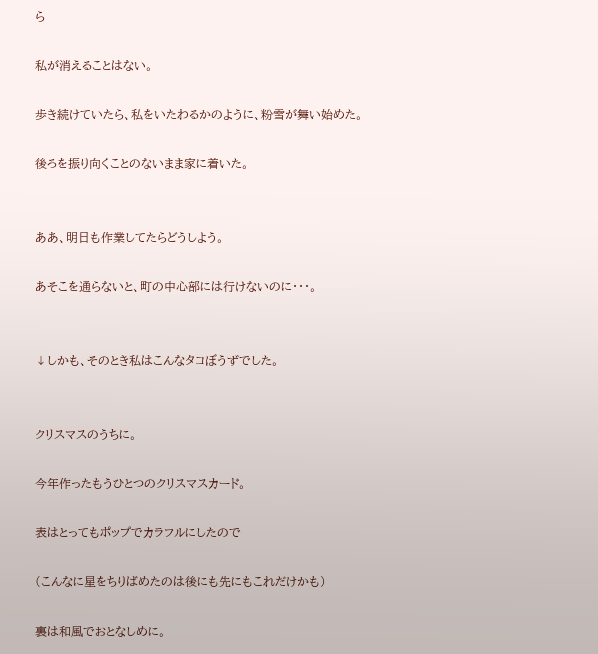ら

私が消えることはない。

歩き続けていたら、私をいたわるかのように、粉雪が舞い始めた。

後ろを振り向くことのないまま家に着いた。


ああ、明日も作業してたらどうしよう。

あそこを通らないと、町の中心部には行けないのに・・・。


↓しかも、そのとき私はこんなタコぼうずでした。


クリスマスのうちに。

今年作ったもうひとつのクリスマスカード。

表はとってもポップでカラフルにしたので

(こんなに星をちりばめたのは後にも先にもこれだけかも)

裏は和風でおとなしめに。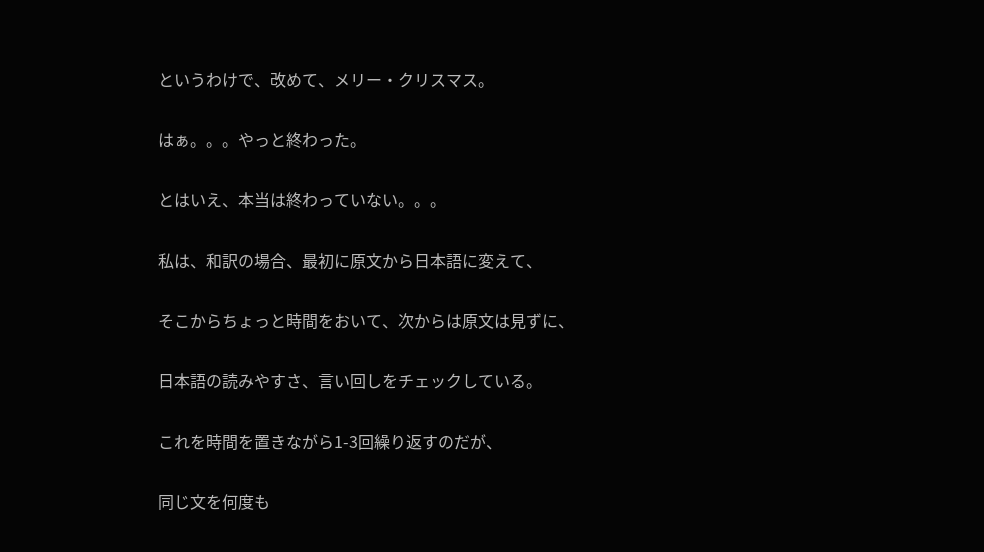というわけで、改めて、メリー・クリスマス。

はぁ。。。やっと終わった。

とはいえ、本当は終わっていない。。。

私は、和訳の場合、最初に原文から日本語に変えて、

そこからちょっと時間をおいて、次からは原文は見ずに、

日本語の読みやすさ、言い回しをチェックしている。

これを時間を置きながら1-3回繰り返すのだが、

同じ文を何度も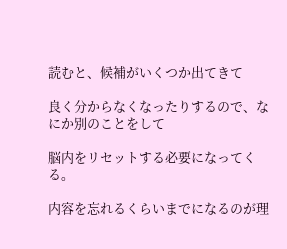読むと、候補がいくつか出てきて

良く分からなくなったりするので、なにか別のことをして

脳内をリセットする必要になってくる。

内容を忘れるくらいまでになるのが理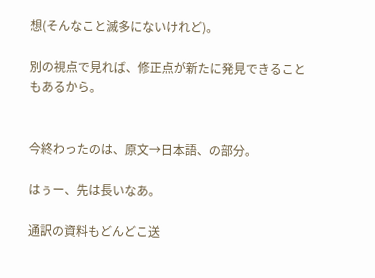想(そんなこと滅多にないけれど)。

別の視点で見れば、修正点が新たに発見できることもあるから。


今終わったのは、原文→日本語、の部分。

はぅー、先は長いなあ。

通訳の資料もどんどこ送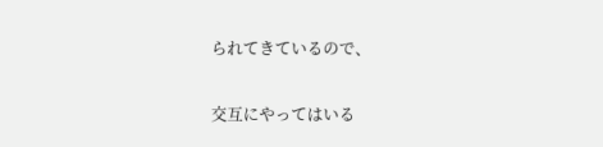られてきているので、

交互にやってはいる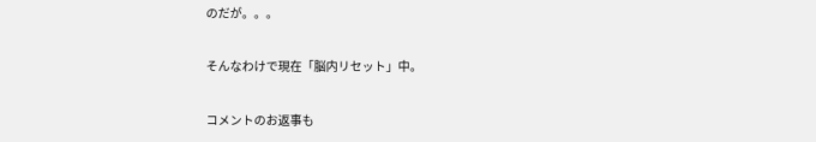のだが。。。

そんなわけで現在「脳内リセット」中。

コメントのお返事も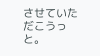させていただこうっと。